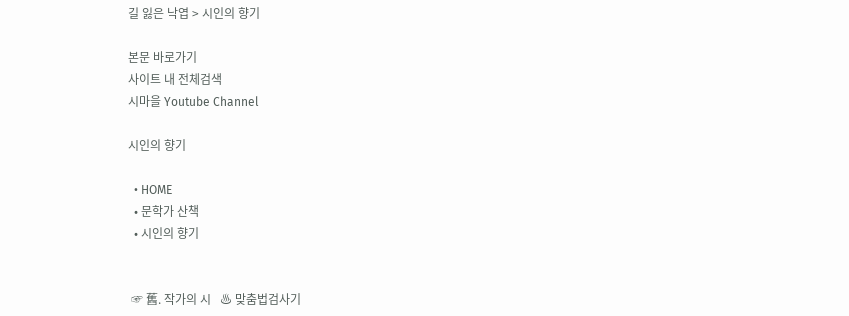길 잃은 낙엽 > 시인의 향기

본문 바로가기
사이트 내 전체검색
시마을 Youtube Channel

시인의 향기

  • HOME
  • 문학가 산책
  • 시인의 향기


 ☞ 舊. 작가의 시   ♨ 맞춤법검사기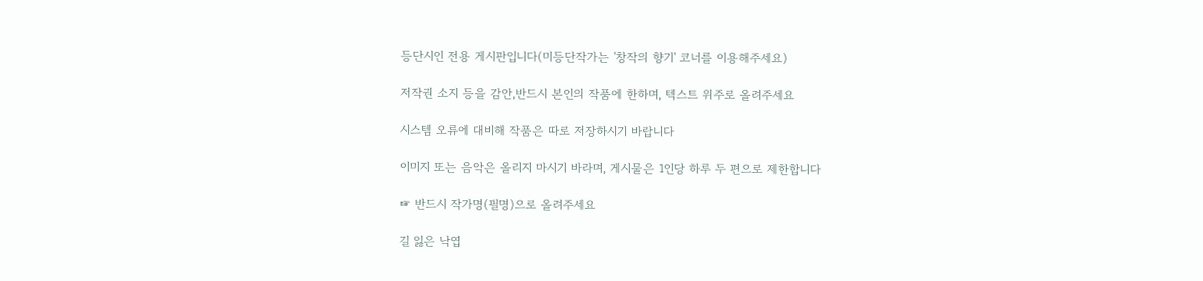등단시인 전용 게시판입니다(미등단작가는 '창작의 향기' 코너를 이용해주세요)

저작권 소지 등을 감안,반드시 본인의 작품에 한하며, 텍스트 위주로 올려주세요

시스템 오류에 대비해 작품은 따로 저장하시기 바랍니다

이미지 또는 음악은 올리지 마시기 바라며, 게시물은 1인당 하루 두 편으로 제한합니다

☞ 반드시 작가명(필명)으로 올려주세요

길 잃은 낙엽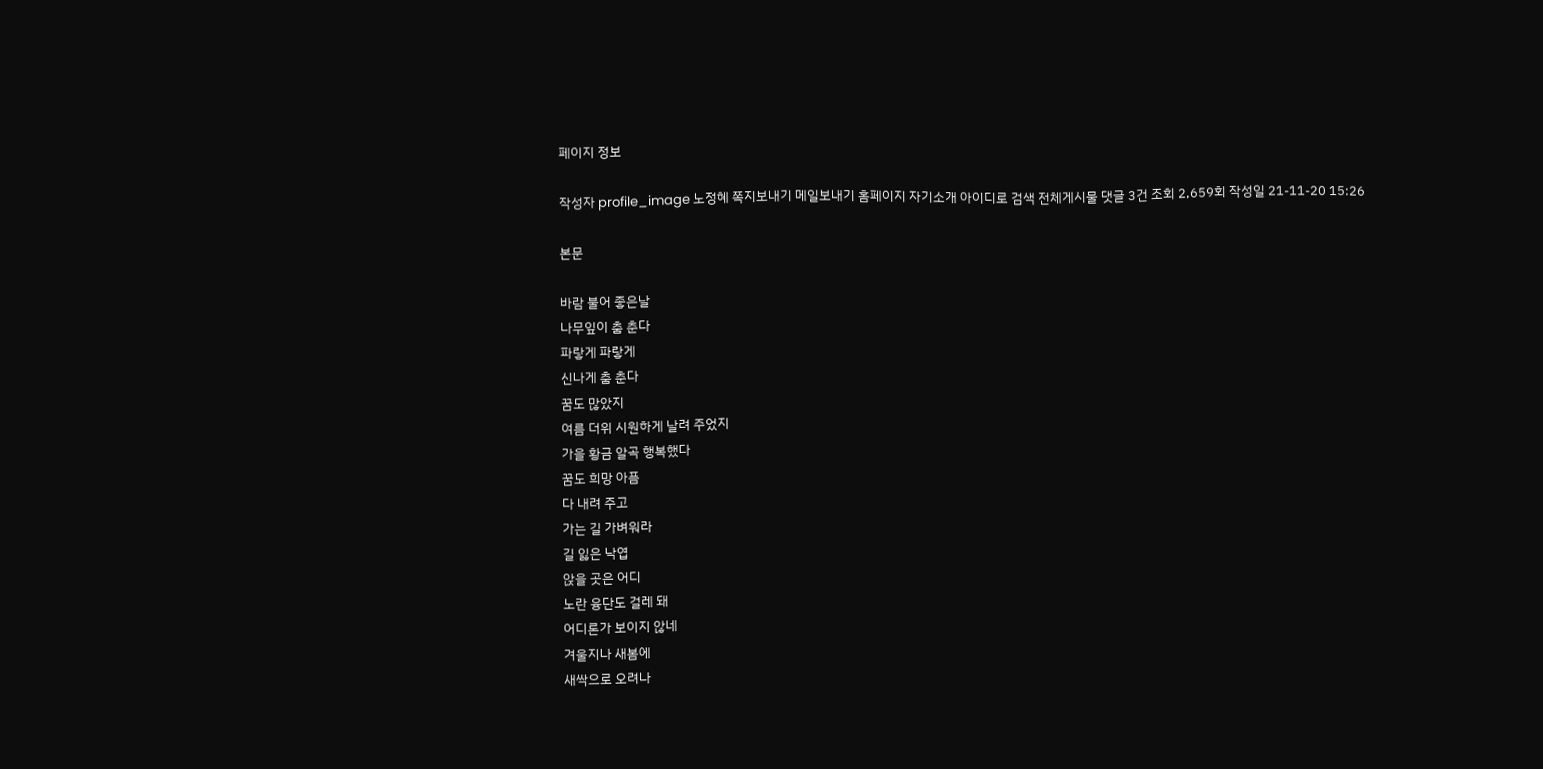페이지 정보

작성자 profile_image 노정혜 쪽지보내기 메일보내기 홈페이지 자기소개 아이디로 검색 전체게시물 댓글 3건 조회 2,659회 작성일 21-11-20 15:26

본문

바람 불어 좋은날
나무잎이 춤 춘다
파랗게 파랗게
신나게 춤 춘다
꿈도 많았지
여름 더위 시원하게 날려 주었지
가을 황금 알곡 행복했다
꿈도 희망 아픔
다 내려 주고
가는 길 가벼워라
길 잃은 낙엽
앉을 곳은 어디
노란 융단도 걸레 돼
어디론가 보이지 않네
겨울지나 새봄에
새싹으로 오려나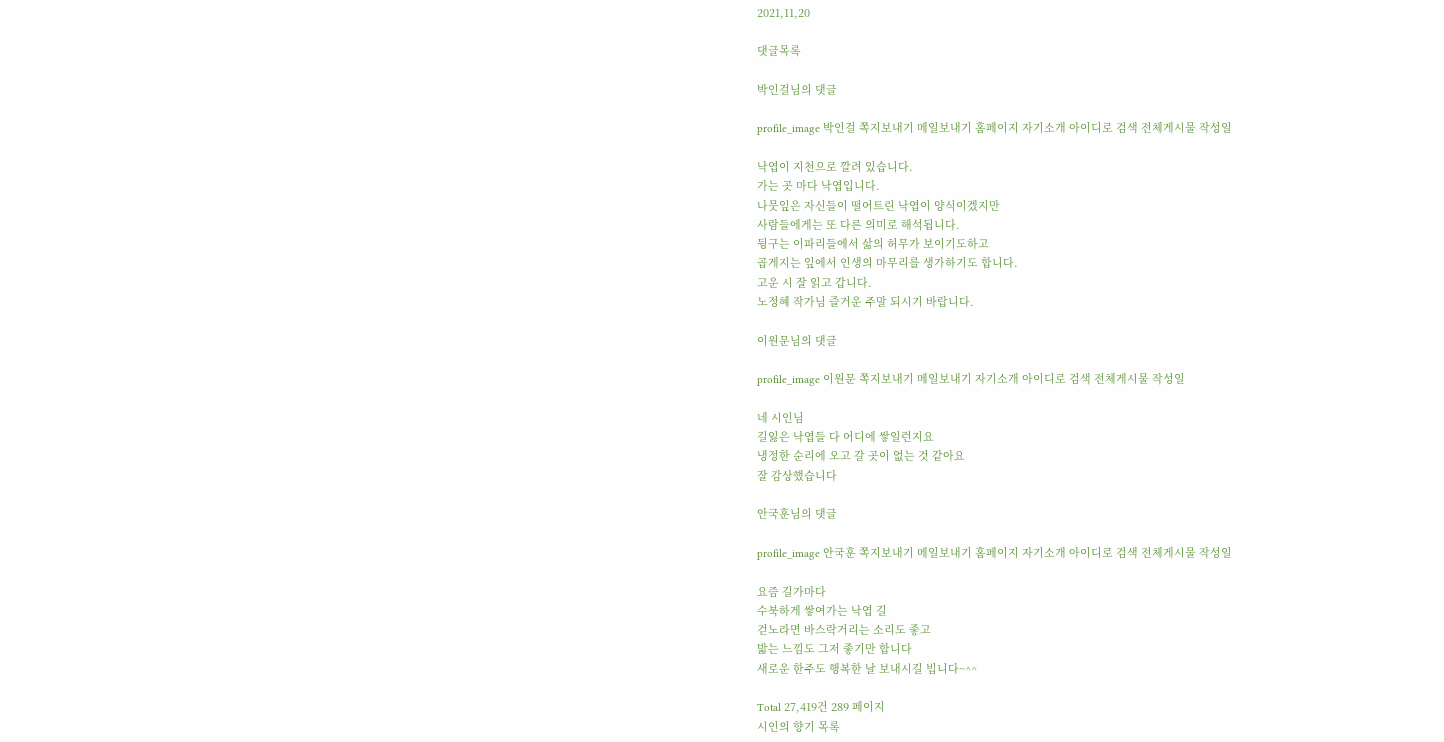2021,11,20

댓글목록

박인걸님의 댓글

profile_image 박인걸 쪽지보내기 메일보내기 홈페이지 자기소개 아이디로 검색 전체게시물 작성일

낙엽이 지천으로 깔려 있습니다.
가는 곳 마다 낙엽입니다.
나뭇잎은 자신들이 떨어트린 낙엽이 양식이겠지만
사람들에게는 또 다른 의미로 해석됩니다.
뒹구는 이파리들에서 삶의 허무가 보이기도하고
곱게지는 잎에서 인생의 마무리를 생가하기도 합니다.
고운 시 잘 읽고 갑니다.
노정혜 작가님 즐거운 주말 되시기 바랍니다.

이원문님의 댓글

profile_image 이원문 쪽지보내기 메일보내기 자기소개 아이디로 검색 전체게시물 작성일

네 시인님
길잃은 낙엽들 다 어디에 쌓일런지요
냉정한 순리에 오고 갈 곳이 없는 것 같아요
잘 감상했습니다

안국훈님의 댓글

profile_image 안국훈 쪽지보내기 메일보내기 홈페이지 자기소개 아이디로 검색 전체게시물 작성일

요즘 길가마다
수북하게 쌓여가는 낙엽 길
걷노라면 바스락거리는 소리도 좋고
밟는 느낌도 그저 좋기만 합니다
새로운 한주도 행복한 날 보내시길 빕니다~^^

Total 27,419건 289 페이지
시인의 향기 목록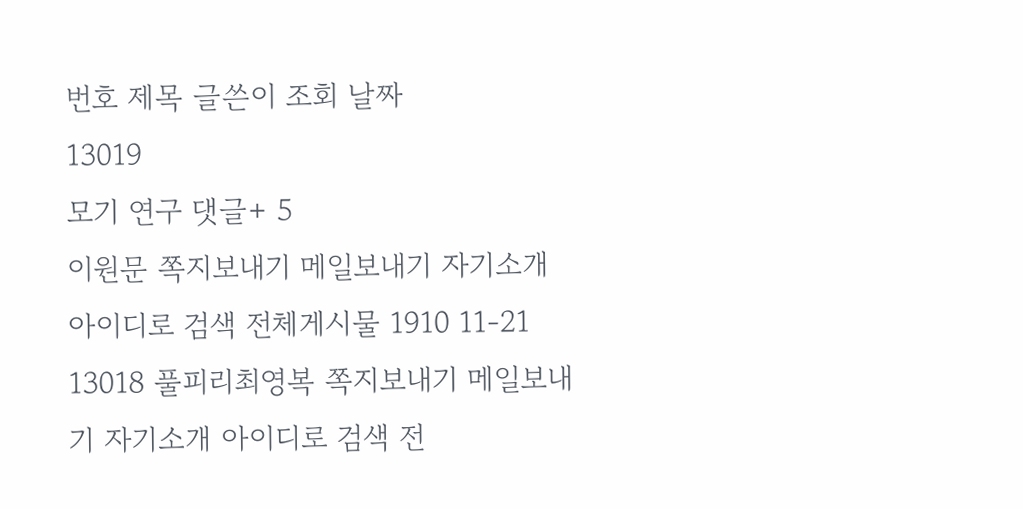번호 제목 글쓴이 조회 날짜
13019
모기 연구 댓글+ 5
이원문 쪽지보내기 메일보내기 자기소개 아이디로 검색 전체게시물 1910 11-21
13018 풀피리최영복 쪽지보내기 메일보내기 자기소개 아이디로 검색 전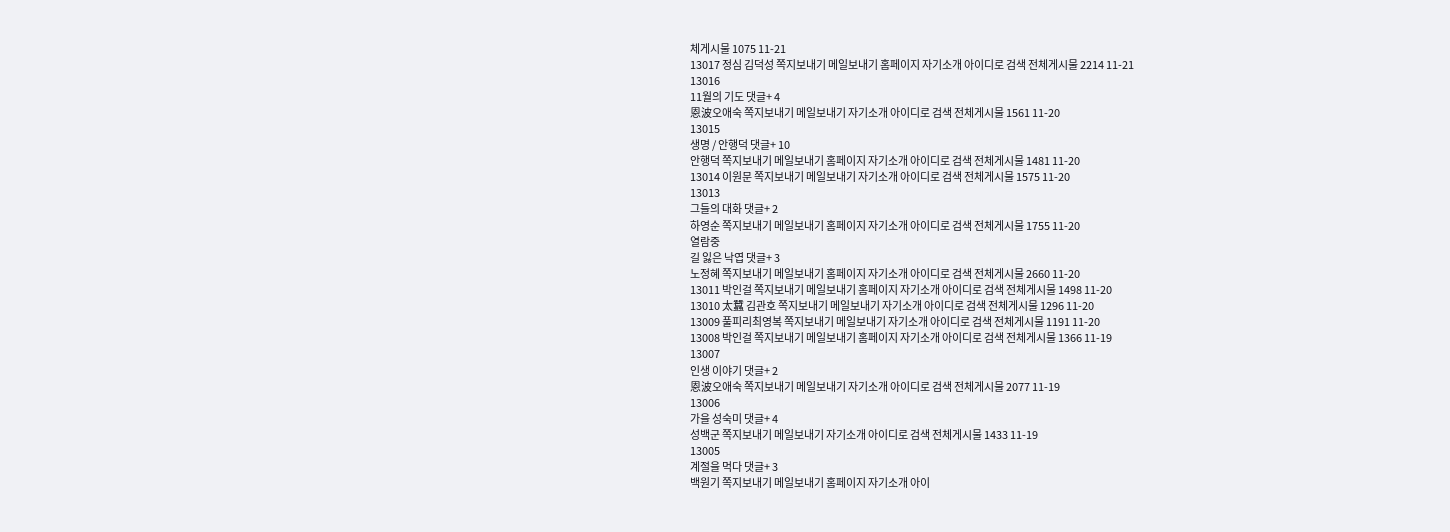체게시물 1075 11-21
13017 정심 김덕성 쪽지보내기 메일보내기 홈페이지 자기소개 아이디로 검색 전체게시물 2214 11-21
13016
11월의 기도 댓글+ 4
恩波오애숙 쪽지보내기 메일보내기 자기소개 아이디로 검색 전체게시물 1561 11-20
13015
생명 / 안행덕 댓글+ 10
안행덕 쪽지보내기 메일보내기 홈페이지 자기소개 아이디로 검색 전체게시물 1481 11-20
13014 이원문 쪽지보내기 메일보내기 자기소개 아이디로 검색 전체게시물 1575 11-20
13013
그들의 대화 댓글+ 2
하영순 쪽지보내기 메일보내기 홈페이지 자기소개 아이디로 검색 전체게시물 1755 11-20
열람중
길 잃은 낙엽 댓글+ 3
노정혜 쪽지보내기 메일보내기 홈페이지 자기소개 아이디로 검색 전체게시물 2660 11-20
13011 박인걸 쪽지보내기 메일보내기 홈페이지 자기소개 아이디로 검색 전체게시물 1498 11-20
13010 太蠶 김관호 쪽지보내기 메일보내기 자기소개 아이디로 검색 전체게시물 1296 11-20
13009 풀피리최영복 쪽지보내기 메일보내기 자기소개 아이디로 검색 전체게시물 1191 11-20
13008 박인걸 쪽지보내기 메일보내기 홈페이지 자기소개 아이디로 검색 전체게시물 1366 11-19
13007
인생 이야기 댓글+ 2
恩波오애숙 쪽지보내기 메일보내기 자기소개 아이디로 검색 전체게시물 2077 11-19
13006
가을 성숙미 댓글+ 4
성백군 쪽지보내기 메일보내기 자기소개 아이디로 검색 전체게시물 1433 11-19
13005
계절을 먹다 댓글+ 3
백원기 쪽지보내기 메일보내기 홈페이지 자기소개 아이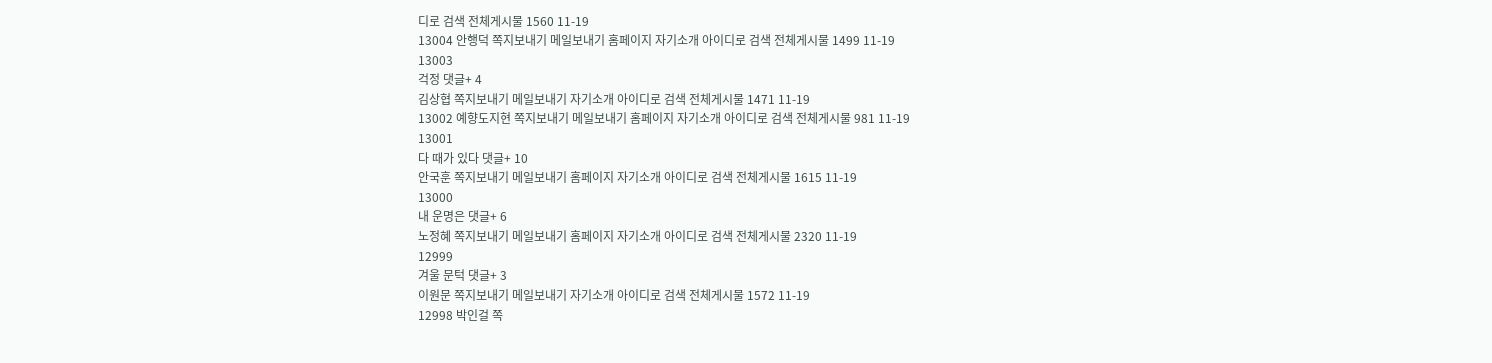디로 검색 전체게시물 1560 11-19
13004 안행덕 쪽지보내기 메일보내기 홈페이지 자기소개 아이디로 검색 전체게시물 1499 11-19
13003
걱정 댓글+ 4
김상협 쪽지보내기 메일보내기 자기소개 아이디로 검색 전체게시물 1471 11-19
13002 예향도지현 쪽지보내기 메일보내기 홈페이지 자기소개 아이디로 검색 전체게시물 981 11-19
13001
다 때가 있다 댓글+ 10
안국훈 쪽지보내기 메일보내기 홈페이지 자기소개 아이디로 검색 전체게시물 1615 11-19
13000
내 운명은 댓글+ 6
노정혜 쪽지보내기 메일보내기 홈페이지 자기소개 아이디로 검색 전체게시물 2320 11-19
12999
겨울 문턱 댓글+ 3
이원문 쪽지보내기 메일보내기 자기소개 아이디로 검색 전체게시물 1572 11-19
12998 박인걸 쪽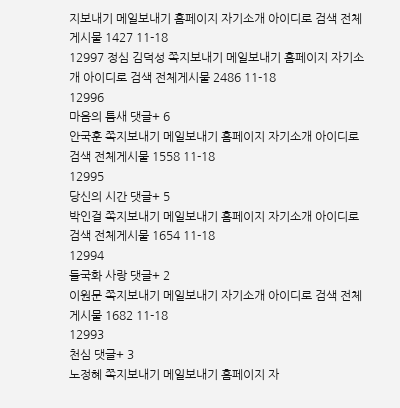지보내기 메일보내기 홈페이지 자기소개 아이디로 검색 전체게시물 1427 11-18
12997 정심 김덕성 쪽지보내기 메일보내기 홈페이지 자기소개 아이디로 검색 전체게시물 2486 11-18
12996
마음의 틈새 댓글+ 6
안국훈 쪽지보내기 메일보내기 홈페이지 자기소개 아이디로 검색 전체게시물 1558 11-18
12995
당신의 시간 댓글+ 5
박인걸 쪽지보내기 메일보내기 홈페이지 자기소개 아이디로 검색 전체게시물 1654 11-18
12994
들국화 사랑 댓글+ 2
이원문 쪽지보내기 메일보내기 자기소개 아이디로 검색 전체게시물 1682 11-18
12993
천심 댓글+ 3
노정혜 쪽지보내기 메일보내기 홈페이지 자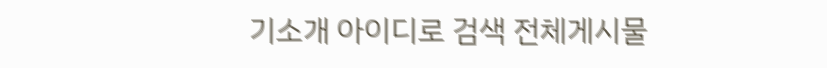기소개 아이디로 검색 전체게시물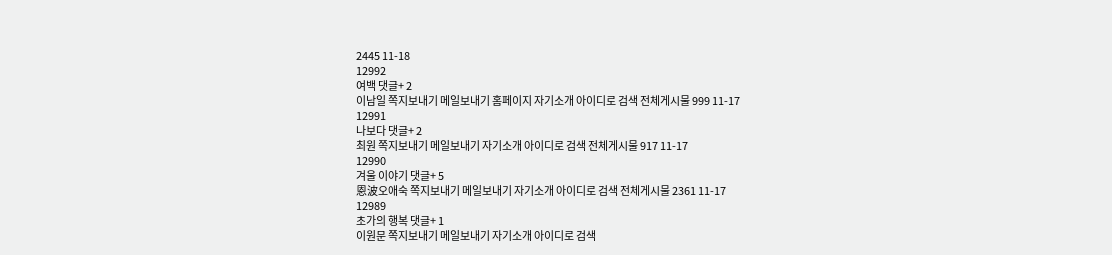2445 11-18
12992
여백 댓글+ 2
이남일 쪽지보내기 메일보내기 홈페이지 자기소개 아이디로 검색 전체게시물 999 11-17
12991
나보다 댓글+ 2
최원 쪽지보내기 메일보내기 자기소개 아이디로 검색 전체게시물 917 11-17
12990
겨울 이야기 댓글+ 5
恩波오애숙 쪽지보내기 메일보내기 자기소개 아이디로 검색 전체게시물 2361 11-17
12989
초가의 행복 댓글+ 1
이원문 쪽지보내기 메일보내기 자기소개 아이디로 검색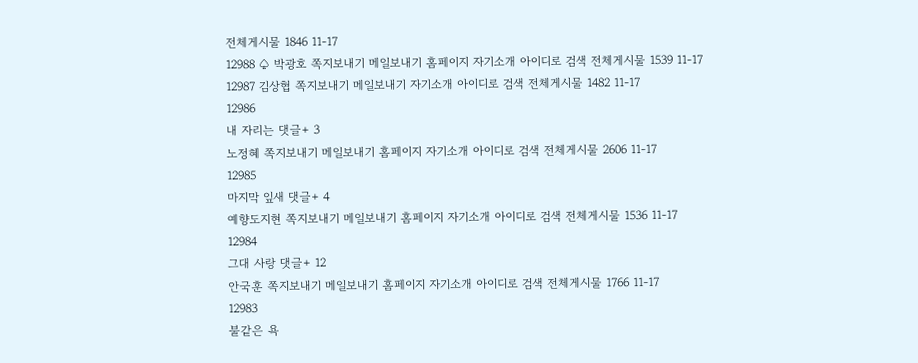전체게시물 1846 11-17
12988 ♤ 박광호 쪽지보내기 메일보내기 홈페이지 자기소개 아이디로 검색 전체게시물 1539 11-17
12987 김상협 쪽지보내기 메일보내기 자기소개 아이디로 검색 전체게시물 1482 11-17
12986
내 자리는 댓글+ 3
노정혜 쪽지보내기 메일보내기 홈페이지 자기소개 아이디로 검색 전체게시물 2606 11-17
12985
마지막 잎새 댓글+ 4
예향도지현 쪽지보내기 메일보내기 홈페이지 자기소개 아이디로 검색 전체게시물 1536 11-17
12984
그대 사랑 댓글+ 12
안국훈 쪽지보내기 메일보내기 홈페이지 자기소개 아이디로 검색 전체게시물 1766 11-17
12983
불같은 욕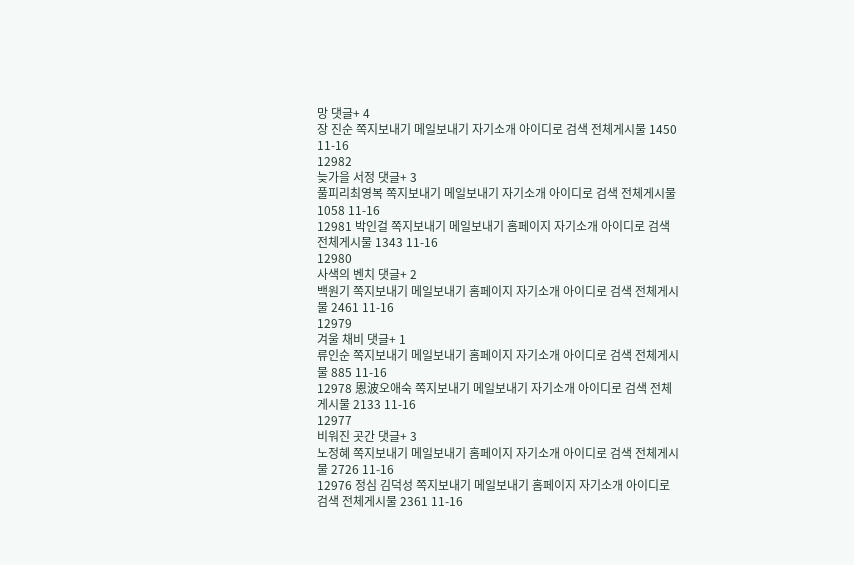망 댓글+ 4
장 진순 쪽지보내기 메일보내기 자기소개 아이디로 검색 전체게시물 1450 11-16
12982
늦가을 서정 댓글+ 3
풀피리최영복 쪽지보내기 메일보내기 자기소개 아이디로 검색 전체게시물 1058 11-16
12981 박인걸 쪽지보내기 메일보내기 홈페이지 자기소개 아이디로 검색 전체게시물 1343 11-16
12980
사색의 벤치 댓글+ 2
백원기 쪽지보내기 메일보내기 홈페이지 자기소개 아이디로 검색 전체게시물 2461 11-16
12979
겨울 채비 댓글+ 1
류인순 쪽지보내기 메일보내기 홈페이지 자기소개 아이디로 검색 전체게시물 885 11-16
12978 恩波오애숙 쪽지보내기 메일보내기 자기소개 아이디로 검색 전체게시물 2133 11-16
12977
비워진 곳간 댓글+ 3
노정혜 쪽지보내기 메일보내기 홈페이지 자기소개 아이디로 검색 전체게시물 2726 11-16
12976 정심 김덕성 쪽지보내기 메일보내기 홈페이지 자기소개 아이디로 검색 전체게시물 2361 11-16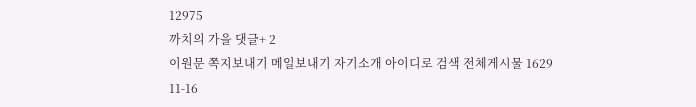12975
까치의 가을 댓글+ 2
이원문 쪽지보내기 메일보내기 자기소개 아이디로 검색 전체게시물 1629 11-16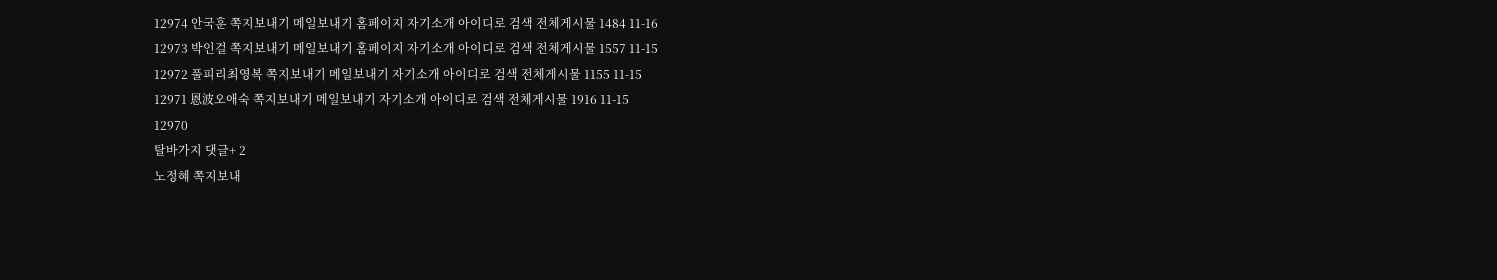12974 안국훈 쪽지보내기 메일보내기 홈페이지 자기소개 아이디로 검색 전체게시물 1484 11-16
12973 박인걸 쪽지보내기 메일보내기 홈페이지 자기소개 아이디로 검색 전체게시물 1557 11-15
12972 풀피리최영복 쪽지보내기 메일보내기 자기소개 아이디로 검색 전체게시물 1155 11-15
12971 恩波오애숙 쪽지보내기 메일보내기 자기소개 아이디로 검색 전체게시물 1916 11-15
12970
탈바가지 댓글+ 2
노정혜 쪽지보내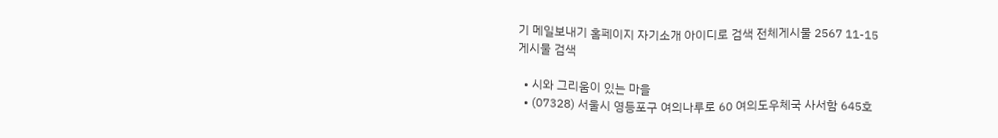기 메일보내기 홈페이지 자기소개 아이디로 검색 전체게시물 2567 11-15
게시물 검색

  • 시와 그리움이 있는 마을
  • (07328) 서울시 영등포구 여의나루로 60 여의도우체국 사서함 645호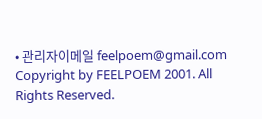• 관리자이메일 feelpoem@gmail.com
Copyright by FEELPOEM 2001. All Rights Reserved.